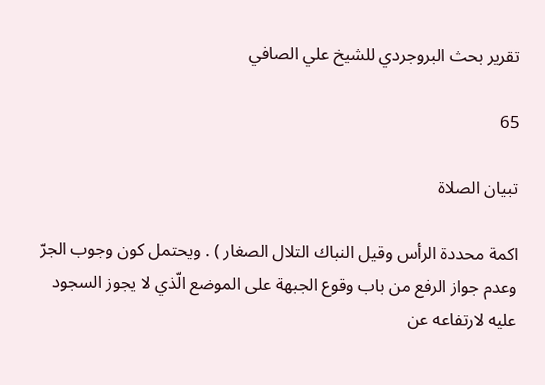تقرير بحث البروجردي للشيخ علي الصافي

65

تبيان الصلاة

اكمة محددة الرأس وقيل النباك التلال الصغار ) . ويحتمل كون وجوب الجرّ وعدم جواز الرفع من باب وقوع الجبهة على الموضع الّذي لا يجوز السجود عليه لارتفاعه عن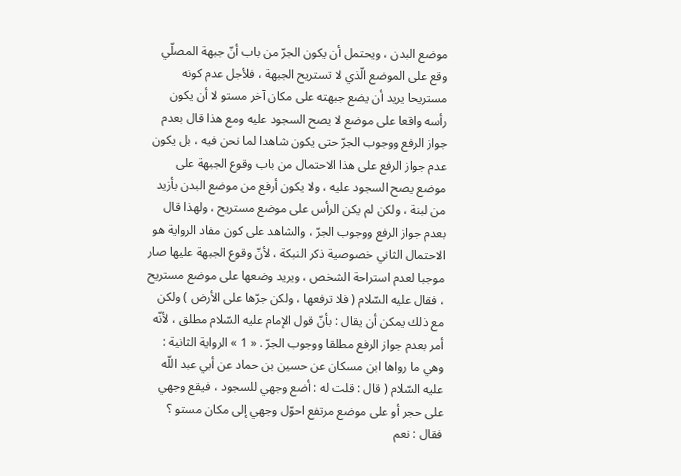موضع البدن ، ويحتمل أن يكون الجرّ من باب أنّ جبهة المصلّي وقع على الموضع الّذي لا تستريح الجبهة ، فلأجل عدم كونه مستريحا يريد أن يضع جبهته على مكان آخر مستو لا أن يكون رأسه واقعا على موضع لا يصح السجود عليه ومع هذا قال بعدم جواز الرفع ووجوب الجرّ حتى يكون شاهدا لما نحن فيه ، بل يكون عدم جواز الرفع على هذا الاحتمال من باب وقوع الجبهة على موضع يصح السجود عليه ، ولا يكون أرفع من موضع البدن بأزيد من لبنة ، ولكن لم يكن الرأس على موضع مستريح ، ولهذا قال بعدم جواز الرفع ووجوب الجرّ ، والشاهد على كون مفاد الرواية هو الاحتمال الثاني خصوصية ذكر النبكة ، لأنّ وقوع الجبهة عليها صار موجبا لعدم استراحة الشخص ، ويريد وضعها على موضع مستريح ، فقال عليه السّلام ( فلا ترفعها ، ولكن جرّها على الأرض ) ولكن مع ذلك يمكن أن يقال : بأنّ قول الإمام عليه السّلام مطلق ، لأنّه أمر بعدم جواز الرفع مطلقا ووجوب الجرّ . « 1 » الرواية الثانية : وهي ما رواها ابن مسكان عن حسين بن حماد عن أبي عبد اللّه عليه السّلام ( قال : قلت له : أضع وجهي للسجود ، فيقع وجهي على حجر أو على موضع مرتفع احوّل وجهي إلى مكان مستو ؟ فقال : نعم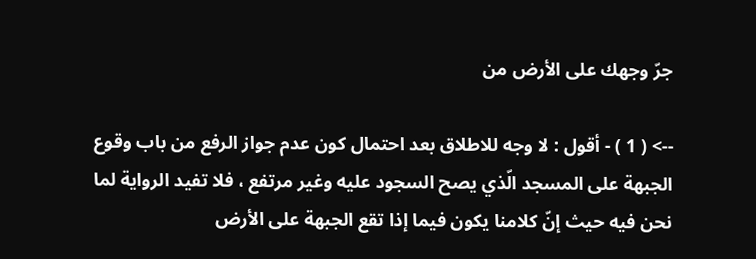جرّ وجهك على الأرض من

--> ( 1 ) - أقول : لا وجه للاطلاق بعد احتمال كون عدم جواز الرفع من باب وقوع الجبهة على المسجد الّذي يصح السجود عليه وغير مرتفع ، فلا تفيد الرواية لما نحن فيه حيث إنّ كلامنا يكون فيما إذا تقع الجبهة على الأرض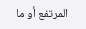المرتفع أو ما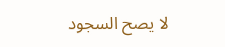لا يصح السجود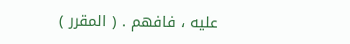عليه ، فافهم . ( المقرر )